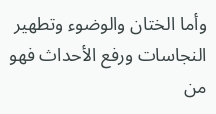وأما الختان والوضوء وتطهير النجاسات ورفع الأحداث فهو من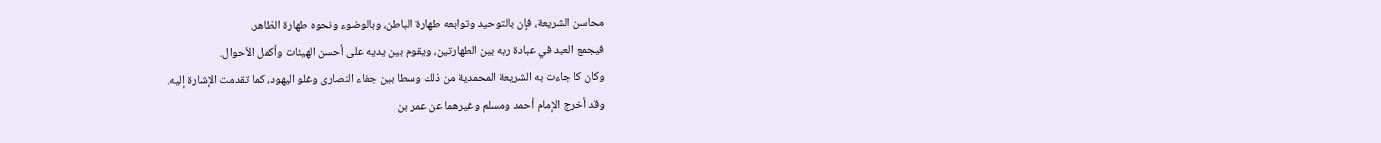محاسن الشريعة، فإن بالتوحيد وتوابعه طهارة الباطن، وبالوضوء ونحوه طهارة الظاهر.
فيجمع العبد في عبادة ربه بين الطهارتين، ويقوم بين يديه على أحسن الهيئات وأكمل الأحوال.
وكان كا جاءت به الشريعة المحمدية من ذلك وسطا بين جفاء النصارى وغلو اليهود، كما تقدمت الإشارة إليه.
وقد أخرج الإمام أحمد ومسلم وغيرهما عن عمر بن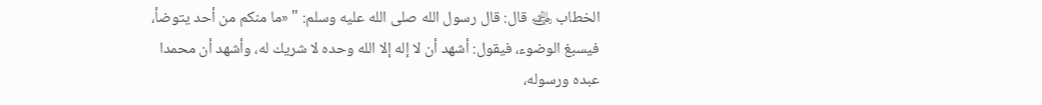الخطاب ﵁ قال: قال رسول الله صلى الله عليه وسلم: " «ما منكم من أحد يتوضأ، فيسبغ الوضوء، فيقول: أشهد أن لا إله إلا الله وحده لا شريك له، وأشهد أن محمدا عبده ورسوله،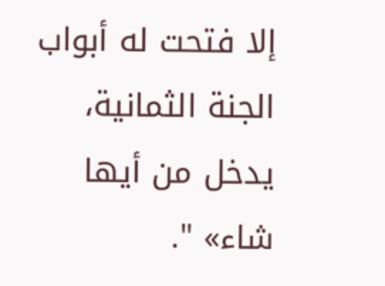إلا فتحت له أبواب الجنة الثمانية، يدخل من أيها شاء» ".